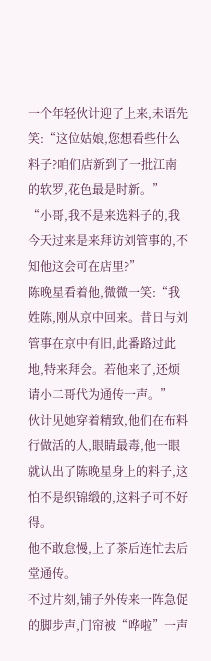一个年轻伙计迎了上来,未语先笑:“这位姑娘,您想看些什么料子?咱们店新到了一批江南的软罗,花色最是时新。”
“小哥,我不是来选料子的,我今天过来是来拜访刘管事的,不知他这会可在店里?”
陈晚星看着他,微微一笑:“我姓陈,刚从京中回来。昔日与刘管事在京中有旧,此番路过此地,特来拜会。若他来了,还烦请小二哥代为通传一声。”
伙计见她穿着精致,他们在布料行做活的人,眼睛最毒,他一眼就认出了陈晚星身上的料子,这怕不是织锦缎的,这料子可不好得。
他不敢怠慢,上了茶后连忙去后堂通传。
不过片刻,铺子外传来一阵急促的脚步声,门帘被“哗啦”一声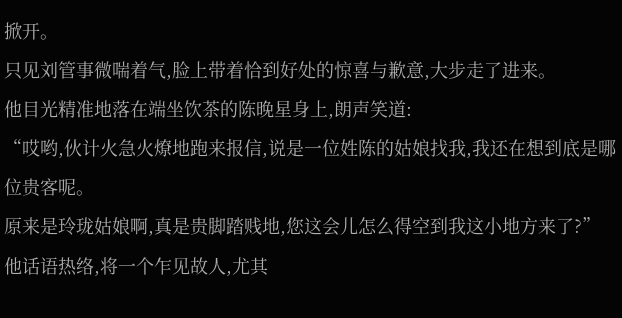掀开。
只见刘管事微喘着气,脸上带着恰到好处的惊喜与歉意,大步走了进来。
他目光精准地落在端坐饮茶的陈晚星身上,朗声笑道:
“哎哟,伙计火急火燎地跑来报信,说是一位姓陈的姑娘找我,我还在想到底是哪位贵客呢。
原来是玲珑姑娘啊,真是贵脚踏贱地,您这会儿怎么得空到我这小地方来了?”
他话语热络,将一个乍见故人,尤其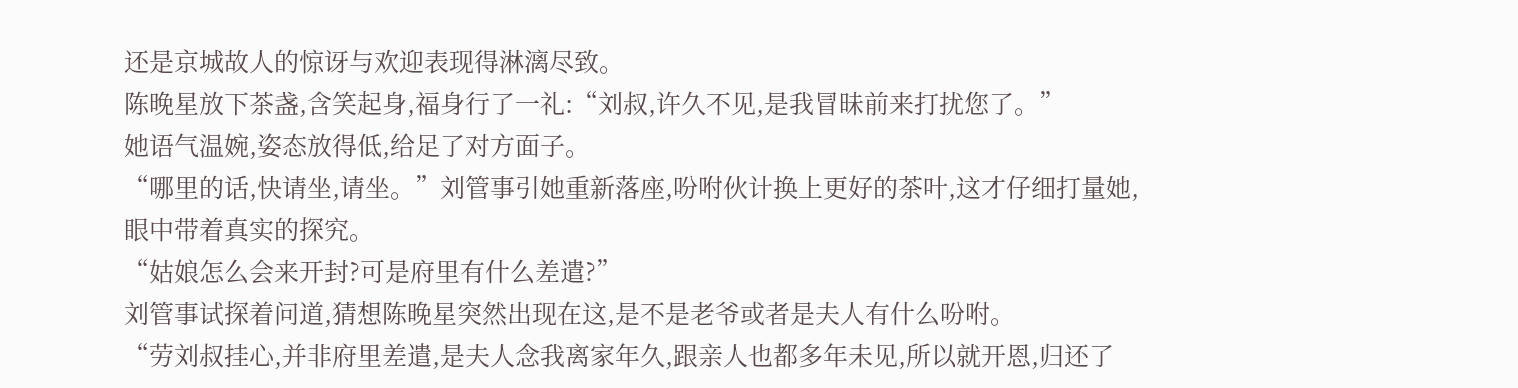还是京城故人的惊讶与欢迎表现得淋漓尽致。
陈晚星放下茶盏,含笑起身,福身行了一礼:“刘叔,许久不见,是我冒昧前来打扰您了。”
她语气温婉,姿态放得低,给足了对方面子。
“哪里的话,快请坐,请坐。”刘管事引她重新落座,吩咐伙计换上更好的茶叶,这才仔细打量她,眼中带着真实的探究。
“姑娘怎么会来开封?可是府里有什么差遣?”
刘管事试探着问道,猜想陈晚星突然出现在这,是不是老爷或者是夫人有什么吩咐。
“劳刘叔挂心,并非府里差遣,是夫人念我离家年久,跟亲人也都多年未见,所以就开恩,归还了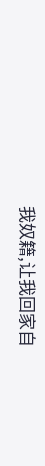我奴籍,让我回家自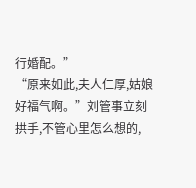行婚配。”
“原来如此,夫人仁厚,姑娘好福气啊。”刘管事立刻拱手,不管心里怎么想的,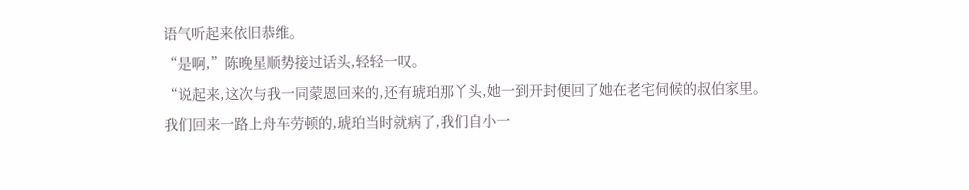语气听起来依旧恭维。
“是啊,”陈晚星顺势接过话头,轻轻一叹。
“说起来,这次与我一同蒙恩回来的,还有琥珀那丫头,她一到开封便回了她在老宅伺候的叔伯家里。
我们回来一路上舟车劳顿的,琥珀当时就病了,我们自小一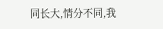同长大,情分不同,我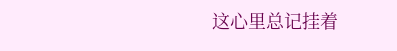这心里总记挂着